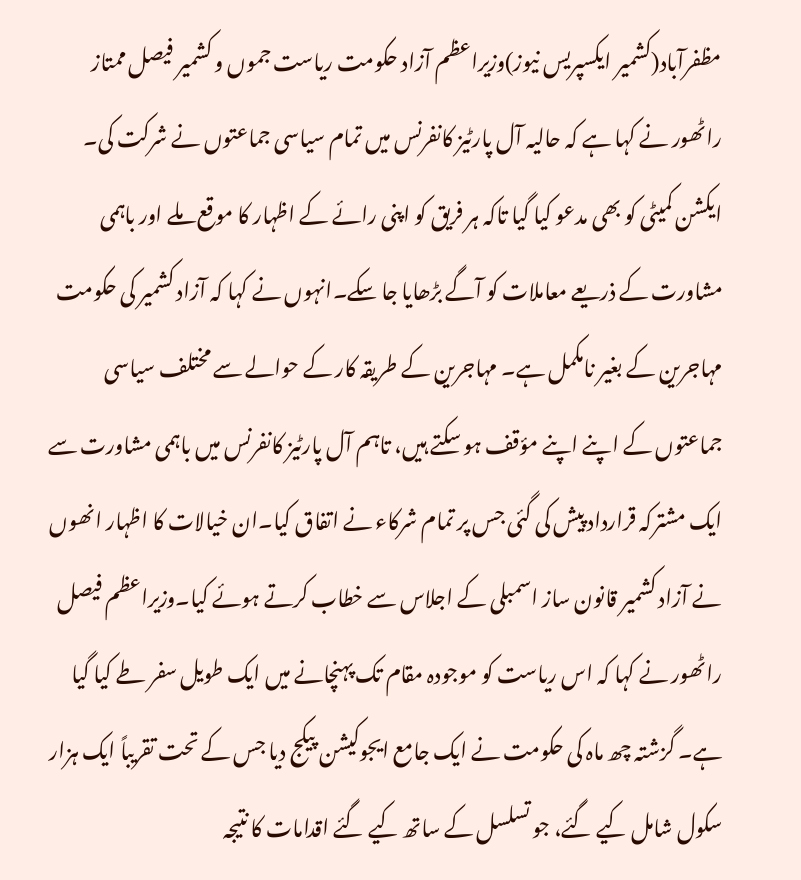مظفرآباد(کشمیر ایکسپریس نیوز)وزیراعظم آزاد حکومت ریاست جموں و کشمیر فیصل ممتاز راٹھور نے کہا ہے کہ حالیہ آل پارٹیز کانفرنس میں تمام سیاسی جماعتوں نے شرکت کی۔ ایکشن کمیٹی کو بھی مدعو کیا گیا تاکہ ہر فریق کو اپنی رائے کے اظہار کا موقع ملے اور باہمی مشاورت کے ذریعے معاملات کو آگے بڑھایا جا سکے۔انہوں نے کہا کہ آزاد کشمیر کی حکومت مہاجرین کے بغیر نامکمل ہے۔ مہاجرین کے طریقہ کار کے حوالے سے مختلف سیاسی جماعتوں کے اپنے اپنے مؤقف ہو سکتے ہیں، تاہم آل پارٹیز کانفرنس میں باہمی مشاورت سے ایک مشترکہ قرارداد پیش کی گئی جس پر تمام شرکاء نے اتفاق کیا۔ان خیالات کا اظہار انھوں نے آزاد کشمیر قانون ساز اسمبلی کے اجلاس سے خطاب کرتے ہوئے کیا۔وزیراعظم فیصل راٹھور نے کہا کہ اس ریاست کو موجودہ مقام تک پہنچانے میں ایک طویل سفر طے کیا گیا ہے۔ گزشتہ چھ ماہ کی حکومت نے ایک جامع ایجوکیشن پیکج دیا جس کے تحت تقریباً ایک ہزار سکول شامل کیے گئے، جو تسلسل کے ساتھ کیے گئے اقدامات کا نتیجہ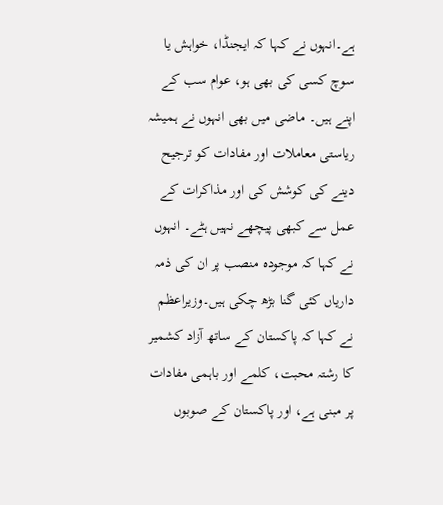ہے۔انہوں نے کہا کہ ایجنڈا، خواہش یا سوچ کسی کی بھی ہو، عوام سب کے اپنے ہیں۔ ماضی میں بھی انہوں نے ہمیشہ ریاستی معاملات اور مفادات کو ترجیح دینے کی کوشش کی اور مذاکرات کے عمل سے کبھی پیچھے نہیں ہٹے۔ انہوں نے کہا کہ موجودہ منصب پر ان کی ذمہ داریاں کئی گنا بڑھ چکی ہیں۔وزیراعظم نے کہا کہ پاکستان کے ساتھ آزاد کشمیر کا رشتہ محبت، کلمے اور باہمی مفادات پر مبنی ہے، اور پاکستان کے صوبوں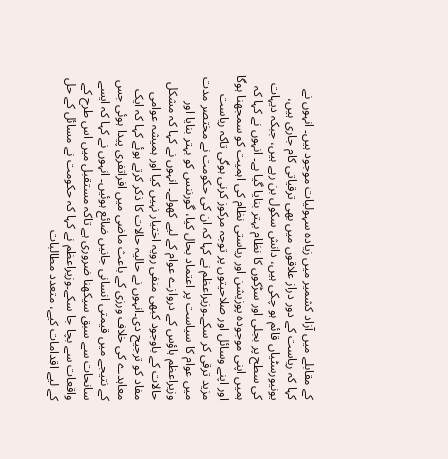کے مقابلے میں آزاد کشمیر میں زیادہ سہولیات موجود ہیں۔ انہوں نے کہا کہ ریاست کے دور دراز علاقوں میں بھی ترقیاتی کام جاری ہیں، یونیورسٹیاں قائم ہو چکی ہیں، دانش سکول بن رہے ہیں، جبکہ دیہات کی سطح پر بجلی اور سڑکوں کا نظام بہتر بنایا گیا ہے۔ انہوں نے کہا کہ ہمیں اپنی موجودہ پوزیشن اور ریاستی نظام کی اہمیت کو سمجھنا ہوگا اور اپنے وسائل اور صلاحیتوں پر توجہ مرکوز کرنی ہوگی تاکہ ریاست مزید ترقی کر سکے۔وزیراعظم نے کہا کہ ان کی حکومت نے مختصر مدت میں عوام کا سیاست پر اعتماد بحال کیا، گورننس کو بہتر بنایا اور وزیراعظم ہاؤس کے دروازے عوام کے لیے کھولے۔ انہوں نے کہا کہ مشکل حالات کے باوجود کبھی منفی رویہ اختیار نہیں کیا اور ہمیشہ عوامی مفاد کو ترجیح دی۔انہوں نے حالیہ حالات کا ذکر کرتے ہوئے کہا کہ ایک معاہدے کی خلاف ورزی کے باعث ماضی میں افراتفری پیدا ہوئی جس کے نتیجے میں قیمتی انسانی جانیں ضائع ہوئیں۔ انہوں نے کہا کہ ایسے سانحات سے سبق سیکھنا ضروری ہے تاکہ مستقبل میں اس طرح کے واقعات سے بچا جا سکے۔وزیراعظم نے کہا کہ حکومت نے مسائل کے حل کے لیے اقدامات کیے، متعدد مطالبات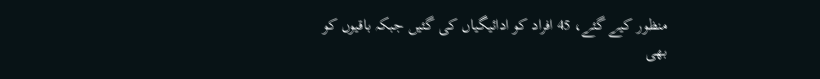منظور کیے گئے، 45 افراد کو ادائیگیاں کی گئیں جبکہ باقیوں کو بھی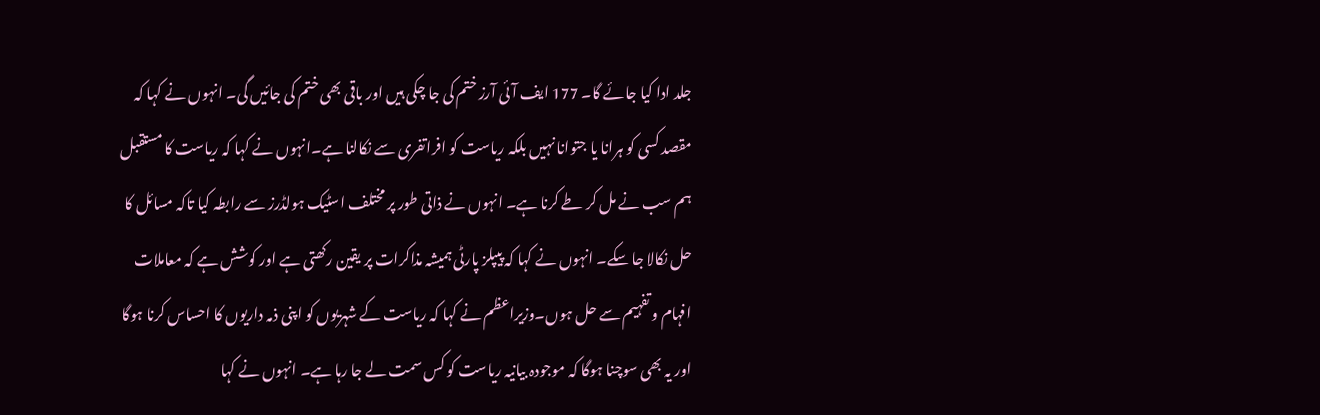جلد ادا کیا جائے گا۔ 177 ایف آئی آرز ختم کی جا چکی ہیں اور باقی بھی ختم کی جائیں گی۔ انہوں نے کہا کہ مقصد کسی کو ہرانا یا جتوانا نہیں بلکہ ریاست کو افراتفری سے نکالنا ہے۔انہوں نے کہا کہ ریاست کا مستقبل ہم سب نے مل کر طے کرنا ہے۔ انہوں نے ذاتی طور پر مختلف اسٹیک ہولڈرز سے رابطہ کیا تاکہ مسائل کا حل نکالا جا سکے۔ انہوں نے کہا کہ پیپلز پارٹی ہمیشہ مذاکرات پر یقین رکھتی ہے اور کوشش ہے کہ معاملات افہام و تفہیم سے حل ہوں۔وزیراعظم نے کہا کہ ریاست کے شہریوں کو اپنی ذمہ داریوں کا احساس کرنا ہوگا اور یہ بھی سوچنا ہوگا کہ موجودہ بیانیہ ریاست کو کس سمت لے جا رہا ہے۔ انہوں نے کہا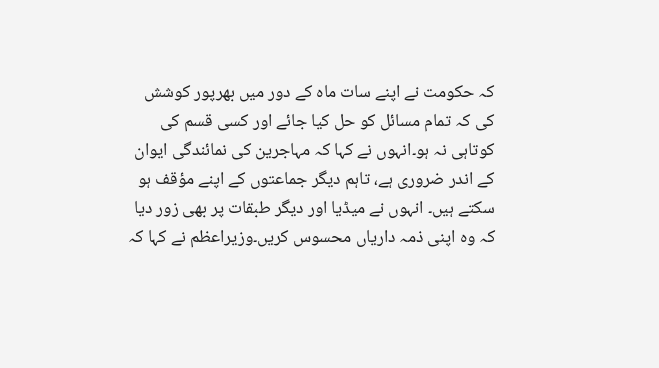کہ حکومت نے اپنے سات ماہ کے دور میں بھرپور کوشش کی کہ تمام مسائل کو حل کیا جائے اور کسی قسم کی کوتاہی نہ ہو۔انہوں نے کہا کہ مہاجرین کی نمائندگی ایوان کے اندر ضروری ہے، تاہم دیگر جماعتوں کے اپنے مؤقف ہو سکتے ہیں۔ انہوں نے میڈیا اور دیگر طبقات پر بھی زور دیا کہ وہ اپنی ذمہ داریاں محسوس کریں۔وزیراعظم نے کہا کہ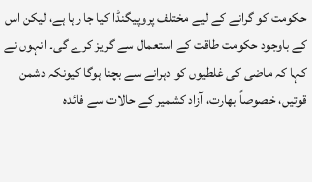حکومت کو گرانے کے لیے مختلف پروپیگنڈا کیا جا رہا ہے، لیکن اس کے باوجود حکومت طاقت کے استعمال سے گریز کرے گی۔ انہوں نے کہا کہ ماضی کی غلطیوں کو دہرانے سے بچنا ہوگا کیونکہ دشمن قوتیں، خصوصاً بھارت، آزاد کشمیر کے حالات سے فائدہ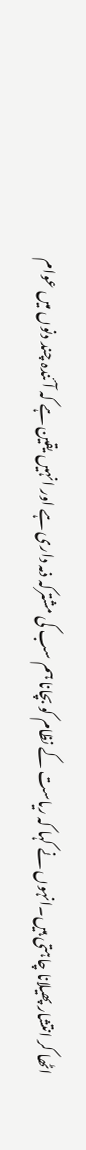اٹھا کر انتشار پھیلانا چاہتی ہیں۔انہوں نے کہا کہ ریاست کے نظام کو بچانا ہم سب کی مشترکہ ذمہ داری ہے اور انہیں یقین ہے کہ آئندہ چند دنوں میں عوام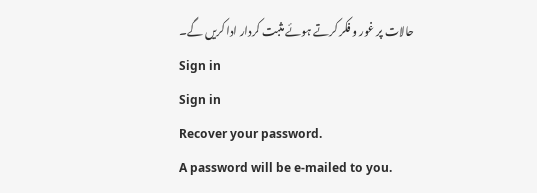حالات پر غور و فکر کرتے ہوئے مثبت کردار ادا کریں گے۔
Sign in
Sign in
Recover your password.
A password will be e-mailed to you.